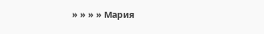» » » » Мария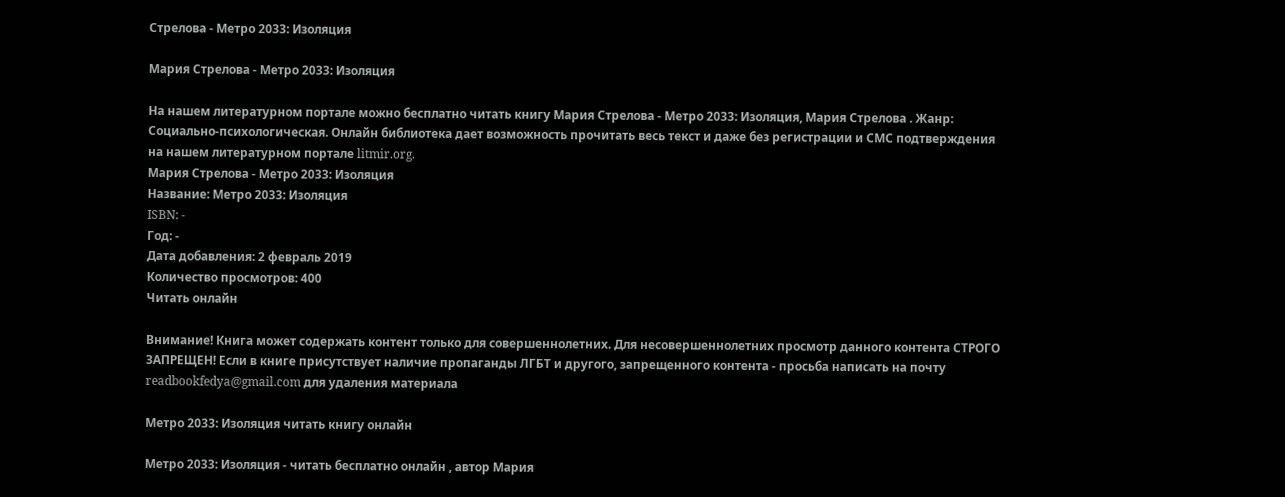Стрелова - Метро 2033: Изоляция

Мария Стрелова - Метро 2033: Изоляция

На нашем литературном портале можно бесплатно читать книгу Мария Стрелова - Метро 2033: Изоляция, Мария Стрелова . Жанр: Социально-психологическая. Онлайн библиотека дает возможность прочитать весь текст и даже без регистрации и СМС подтверждения на нашем литературном портале litmir.org.
Мария Стрелова - Метро 2033: Изоляция
Название: Метро 2033: Изоляция
ISBN: -
Год: -
Дата добавления: 2 февраль 2019
Количество просмотров: 400
Читать онлайн

Внимание! Книга может содержать контент только для совершеннолетних. Для несовершеннолетних просмотр данного контента СТРОГО ЗАПРЕЩЕН! Если в книге присутствует наличие пропаганды ЛГБТ и другого, запрещенного контента - просьба написать на почту readbookfedya@gmail.com для удаления материала

Метро 2033: Изоляция читать книгу онлайн

Метро 2033: Изоляция - читать бесплатно онлайн , автор Мария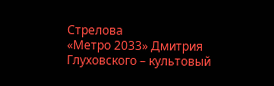Стрелова
«Метро 2033» Дмитрия Глуховского – культовый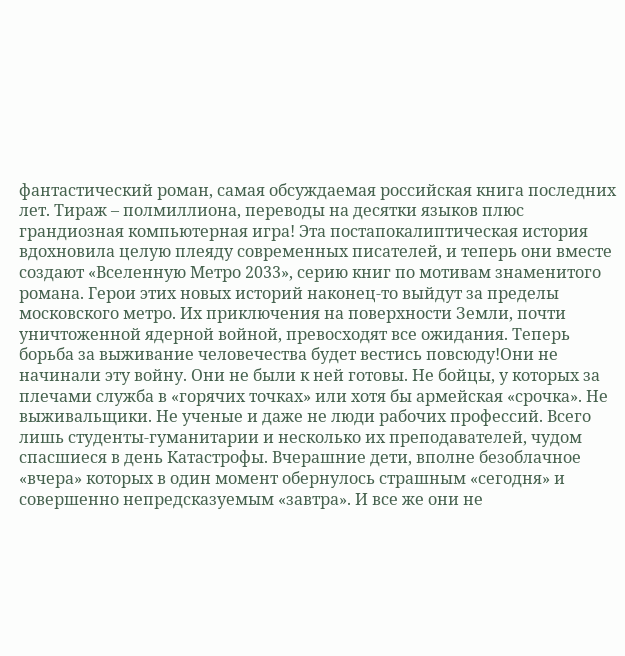фантастический роман, самая обсуждаемая российская книга последних лет. Тираж – полмиллиона, переводы на десятки языков плюс грандиозная компьютерная игра! Эта постапокалиптическая история вдохновила целую плеяду современных писателей, и теперь они вместе создают «Вселенную Метро 2033», серию книг по мотивам знаменитого романа. Герои этих новых историй наконец-то выйдут за пределы московского метро. Их приключения на поверхности Земли, почти уничтоженной ядерной войной, превосходят все ожидания. Теперь борьба за выживание человечества будет вестись повсюду!Они не начинали эту войну. Они не были к ней готовы. Не бойцы, у которых за плечами служба в «горячих точках» или хотя бы армейская «срочка». Не выживальщики. Не ученые и даже не люди рабочих профессий. Всего лишь студенты-гуманитарии и несколько их преподавателей, чудом спасшиеся в день Катастрофы. Вчерашние дети, вполне безоблачное «вчера» которых в один момент обернулось страшным «сегодня» и совершенно непредсказуемым «завтра». И все же они не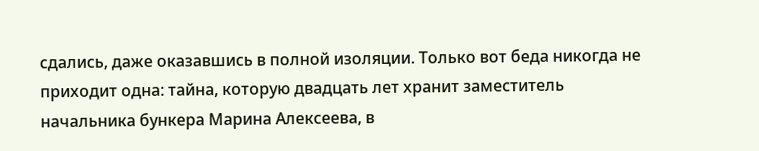сдались, даже оказавшись в полной изоляции. Только вот беда никогда не приходит одна: тайна, которую двадцать лет хранит заместитель начальника бункера Марина Алексеева, в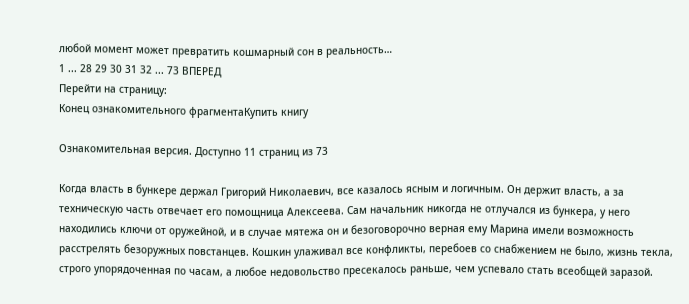любой момент может превратить кошмарный сон в реальность…
1 ... 28 29 30 31 32 ... 73 ВПЕРЕД
Перейти на страницу:
Конец ознакомительного фрагментаКупить книгу

Ознакомительная версия. Доступно 11 страниц из 73

Когда власть в бункере держал Григорий Николаевич, все казалось ясным и логичным. Он держит власть, а за техническую часть отвечает его помощница Алексеева. Сам начальник никогда не отлучался из бункера, у него находились ключи от оружейной, и в случае мятежа он и безоговорочно верная ему Марина имели возможность расстрелять безоружных повстанцев. Кошкин улаживал все конфликты, перебоев со снабжением не было, жизнь текла, строго упорядоченная по часам, а любое недовольство пресекалось раньше, чем успевало стать всеобщей заразой.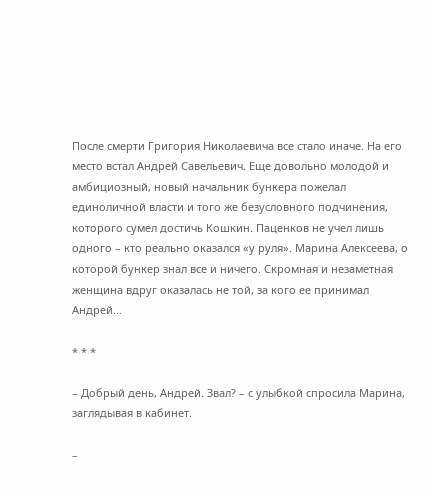После смерти Григория Николаевича все стало иначе. На его место встал Андрей Савельевич. Еще довольно молодой и амбициозный, новый начальник бункера пожелал единоличной власти и того же безусловного подчинения, которого сумел достичь Кошкин. Паценков не учел лишь одного – кто реально оказался «у руля». Марина Алексеева, о которой бункер знал все и ничего. Скромная и незаметная женщина вдруг оказалась не той, за кого ее принимал Андрей…

* * *

– Добрый день, Андрей. Звал? – с улыбкой спросила Марина, заглядывая в кабинет.

–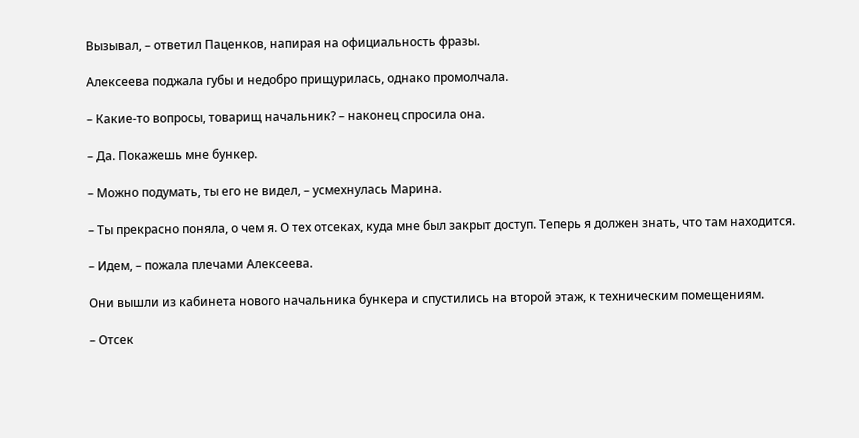Вызывал, – ответил Паценков, напирая на официальность фразы.

Алексеева поджала губы и недобро прищурилась, однако промолчала.

– Какие-то вопросы, товарищ начальник? – наконец спросила она.

– Да. Покажешь мне бункер.

– Можно подумать, ты его не видел, – усмехнулась Марина.

– Ты прекрасно поняла, о чем я. О тех отсеках, куда мне был закрыт доступ. Теперь я должен знать, что там находится.

– Идем, – пожала плечами Алексеева.

Они вышли из кабинета нового начальника бункера и спустились на второй этаж, к техническим помещениям.

– Отсек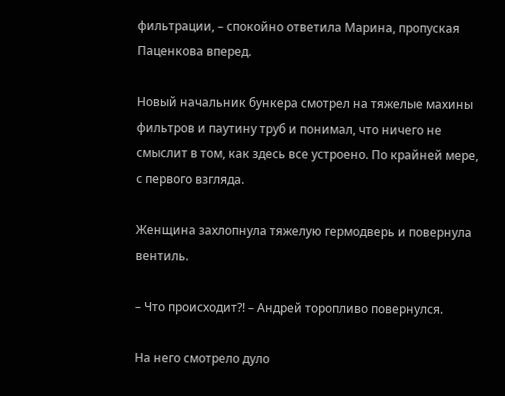фильтрации, – спокойно ответила Марина, пропуская Паценкова вперед.

Новый начальник бункера смотрел на тяжелые махины фильтров и паутину труб и понимал, что ничего не смыслит в том, как здесь все устроено. По крайней мере, с первого взгляда.

Женщина захлопнула тяжелую гермодверь и повернула вентиль.

– Что происходит?! – Андрей торопливо повернулся.

На него смотрело дуло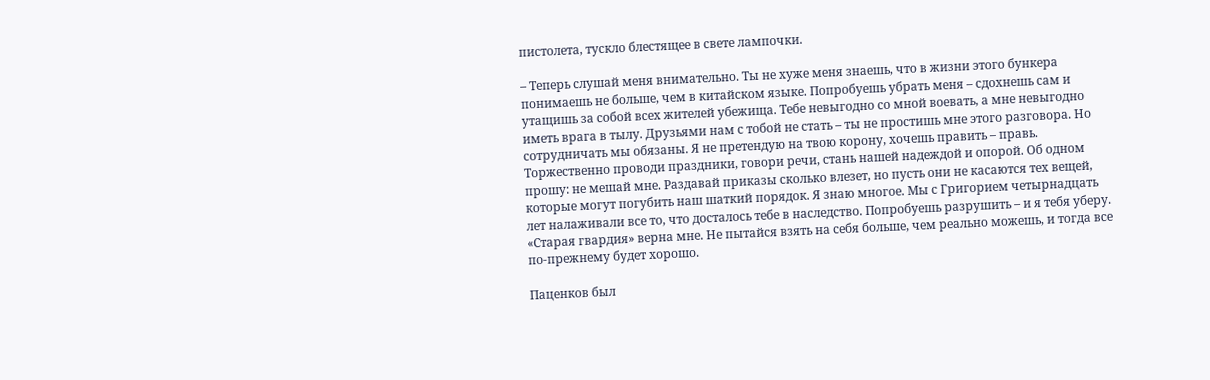пистолета, тускло блестящее в свете лампочки.

– Теперь слушай меня внимательно. Ты не хуже меня знаешь, что в жизни этого бункера понимаешь не больше, чем в китайском языке. Попробуешь убрать меня – сдохнешь сам и утащишь за собой всех жителей убежища. Тебе невыгодно со мной воевать, а мне невыгодно иметь врага в тылу. Друзьями нам с тобой не стать – ты не простишь мне этого разговора. Но сотрудничать мы обязаны. Я не претендую на твою корону, хочешь править – правь. Торжественно проводи праздники, говори речи, стань нашей надеждой и опорой. Об одном прошу: не мешай мне. Раздавай приказы сколько влезет, но пусть они не касаются тех вещей, которые могут погубить наш шаткий порядок. Я знаю многое. Мы с Григорием четырнадцать лет налаживали все то, что досталось тебе в наследство. Попробуешь разрушить – и я тебя уберу. «Старая гвардия» верна мне. Не пытайся взять на себя больше, чем реально можешь, и тогда все по-прежнему будет хорошо.

Паценков был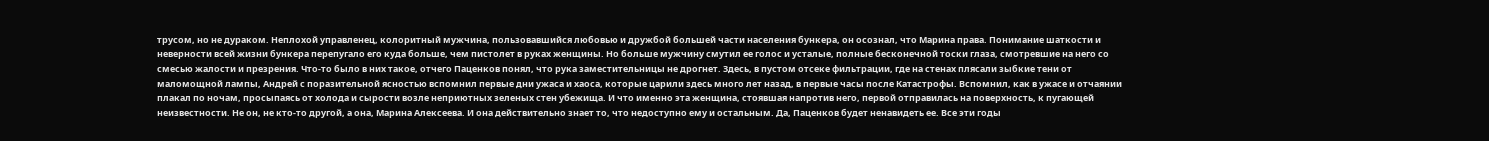трусом, но не дураком. Неплохой управленец, колоритный мужчина, пользовавшийся любовью и дружбой большей части населения бункера, он осознал, что Марина права. Понимание шаткости и неверности всей жизни бункера перепугало его куда больше, чем пистолет в руках женщины. Но больше мужчину смутил ее голос и усталые, полные бесконечной тоски глаза, смотревшие на него со смесью жалости и презрения. Что-то было в них такое, отчего Паценков понял, что рука заместительницы не дрогнет. Здесь, в пустом отсеке фильтрации, где на стенах плясали зыбкие тени от маломощной лампы, Андрей с поразительной ясностью вспомнил первые дни ужаса и хаоса, которые царили здесь много лет назад, в первые часы после Катастрофы. Вспомнил, как в ужасе и отчаянии плакал по ночам, просыпаясь от холода и сырости возле неприютных зеленых стен убежища. И что именно эта женщина, стоявшая напротив него, первой отправилась на поверхность, к пугающей неизвестности. Не он, не кто-то другой, а она, Марина Алексеева. И она действительно знает то, что недоступно ему и остальным. Да, Паценков будет ненавидеть ее. Все эти годы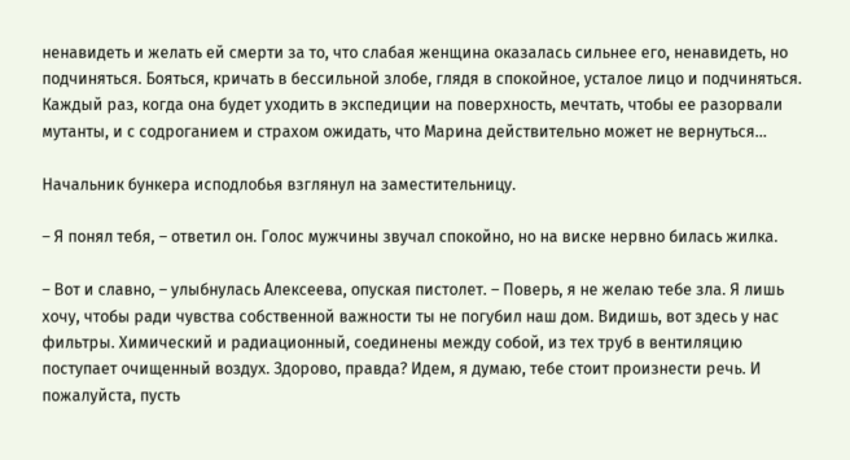ненавидеть и желать ей смерти за то, что слабая женщина оказалась сильнее его, ненавидеть, но подчиняться. Бояться, кричать в бессильной злобе, глядя в спокойное, усталое лицо и подчиняться. Каждый раз, когда она будет уходить в экспедиции на поверхность, мечтать, чтобы ее разорвали мутанты, и с содроганием и страхом ожидать, что Марина действительно может не вернуться…

Начальник бункера исподлобья взглянул на заместительницу.

– Я понял тебя, – ответил он. Голос мужчины звучал спокойно, но на виске нервно билась жилка.

– Вот и славно, – улыбнулась Алексеева, опуская пистолет. – Поверь, я не желаю тебе зла. Я лишь хочу, чтобы ради чувства собственной важности ты не погубил наш дом. Видишь, вот здесь у нас фильтры. Химический и радиационный, соединены между собой, из тех труб в вентиляцию поступает очищенный воздух. Здорово, правда? Идем, я думаю, тебе стоит произнести речь. И пожалуйста, пусть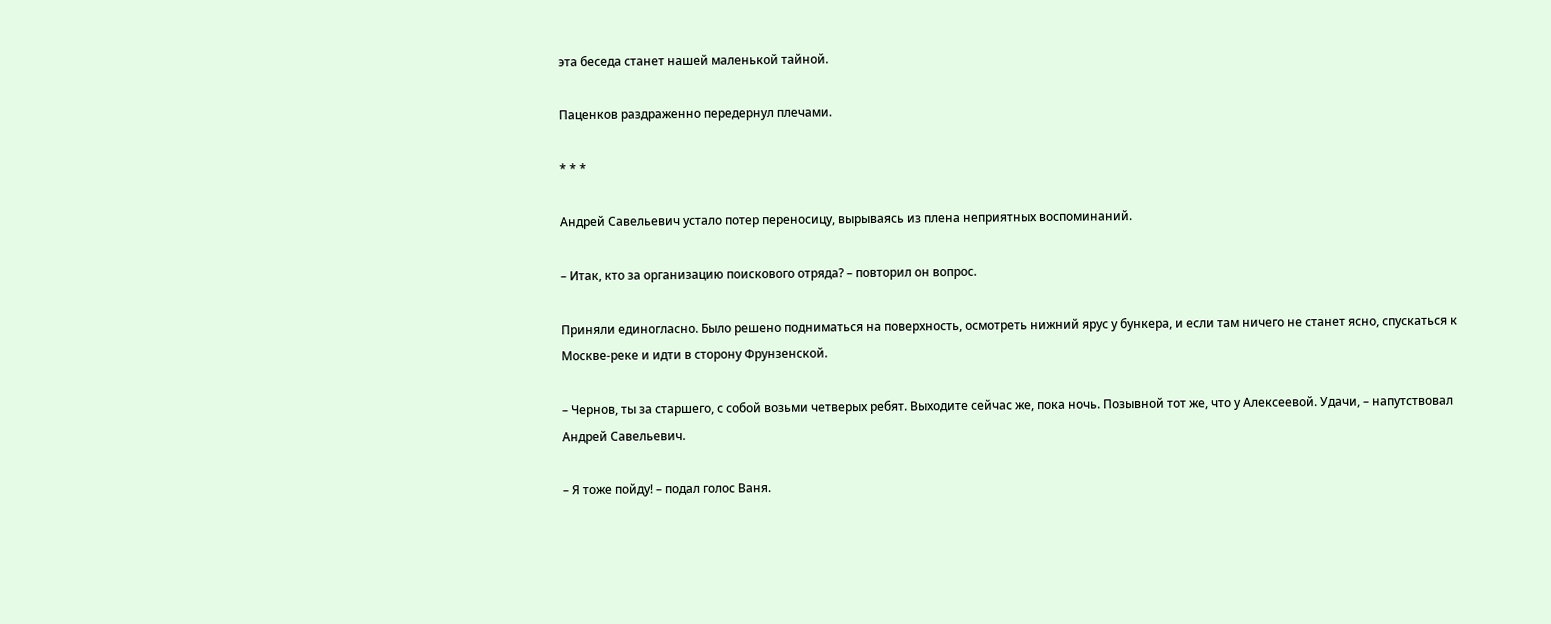эта беседа станет нашей маленькой тайной.

Паценков раздраженно передернул плечами.

* * *

Андрей Савельевич устало потер переносицу, вырываясь из плена неприятных воспоминаний.

– Итак, кто за организацию поискового отряда? – повторил он вопрос.

Приняли единогласно. Было решено подниматься на поверхность, осмотреть нижний ярус у бункера, и если там ничего не станет ясно, спускаться к Москве-реке и идти в сторону Фрунзенской.

– Чернов, ты за старшего, с собой возьми четверых ребят. Выходите сейчас же, пока ночь. Позывной тот же, что у Алексеевой. Удачи, – напутствовал Андрей Савельевич.

– Я тоже пойду! – подал голос Ваня.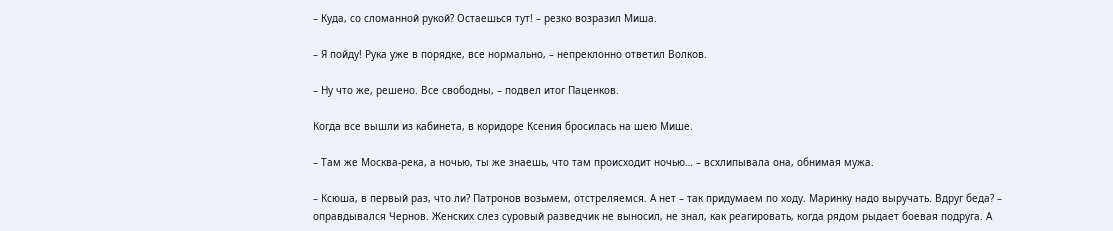– Куда, со сломанной рукой? Остаешься тут! – резко возразил Миша.

– Я пойду! Рука уже в порядке, все нормально, – непреклонно ответил Волков.

– Ну что же, решено. Все свободны, – подвел итог Паценков.

Когда все вышли из кабинета, в коридоре Ксения бросилась на шею Мише.

– Там же Москва-река, а ночью, ты же знаешь, что там происходит ночью… – всхлипывала она, обнимая мужа.

– Ксюша, в первый раз, что ли? Патронов возьмем, отстреляемся. А нет – так придумаем по ходу. Маринку надо выручать. Вдруг беда? – оправдывался Чернов. Женских слез суровый разведчик не выносил, не знал, как реагировать, когда рядом рыдает боевая подруга. А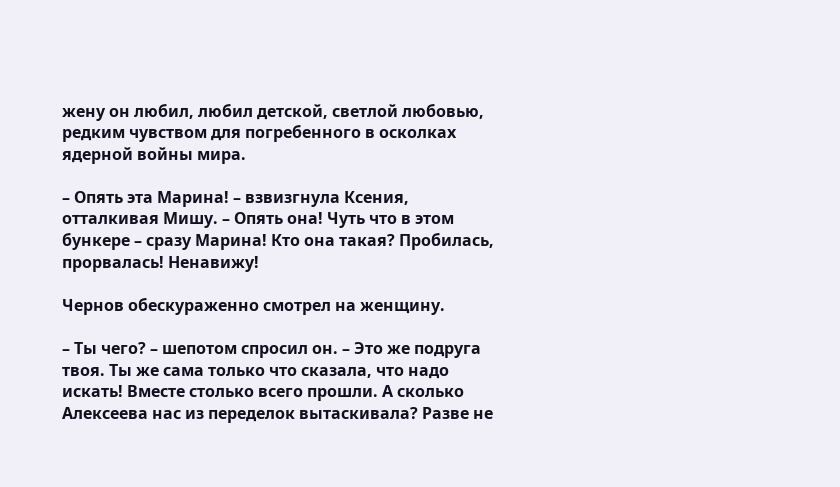жену он любил, любил детской, светлой любовью, редким чувством для погребенного в осколках ядерной войны мира.

– Опять эта Марина! – взвизгнула Ксения, отталкивая Мишу. – Опять она! Чуть что в этом бункере – сразу Марина! Кто она такая? Пробилась, прорвалась! Ненавижу!

Чернов обескураженно смотрел на женщину.

– Ты чего? – шепотом спросил он. – Это же подруга твоя. Ты же сама только что сказала, что надо искать! Вместе столько всего прошли. А сколько Алексеева нас из переделок вытаскивала? Разве не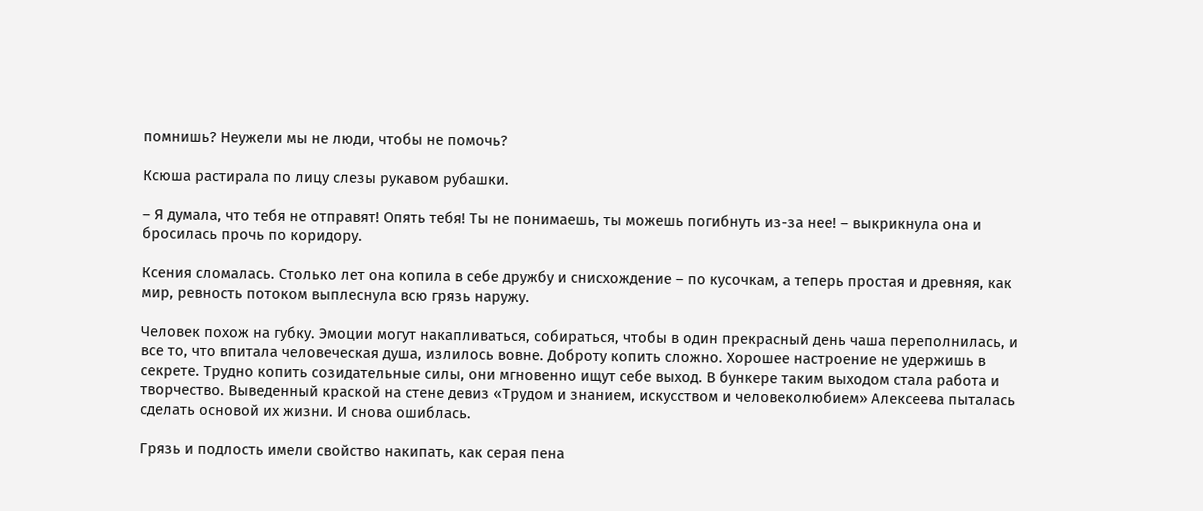помнишь? Неужели мы не люди, чтобы не помочь?

Ксюша растирала по лицу слезы рукавом рубашки.

– Я думала, что тебя не отправят! Опять тебя! Ты не понимаешь, ты можешь погибнуть из-за нее! – выкрикнула она и бросилась прочь по коридору.

Ксения сломалась. Столько лет она копила в себе дружбу и снисхождение – по кусочкам, а теперь простая и древняя, как мир, ревность потоком выплеснула всю грязь наружу.

Человек похож на губку. Эмоции могут накапливаться, собираться, чтобы в один прекрасный день чаша переполнилась, и все то, что впитала человеческая душа, излилось вовне. Доброту копить сложно. Хорошее настроение не удержишь в секрете. Трудно копить созидательные силы, они мгновенно ищут себе выход. В бункере таким выходом стала работа и творчество. Выведенный краской на стене девиз «Трудом и знанием, искусством и человеколюбием» Алексеева пыталась сделать основой их жизни. И снова ошиблась.

Грязь и подлость имели свойство накипать, как серая пена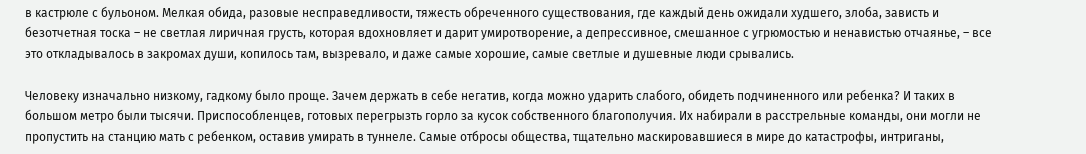в кастрюле с бульоном. Мелкая обида, разовые несправедливости, тяжесть обреченного существования, где каждый день ожидали худшего, злоба, зависть и безотчетная тоска – не светлая лиричная грусть, которая вдохновляет и дарит умиротворение, а депрессивное, смешанное с угрюмостью и ненавистью отчаянье, – все это откладывалось в закромах души, копилось там, вызревало, и даже самые хорошие, самые светлые и душевные люди срывались.

Человеку изначально низкому, гадкому было проще. Зачем держать в себе негатив, когда можно ударить слабого, обидеть подчиненного или ребенка? И таких в большом метро были тысячи. Приспособленцев, готовых перегрызть горло за кусок собственного благополучия. Их набирали в расстрельные команды, они могли не пропустить на станцию мать с ребенком, оставив умирать в туннеле. Самые отбросы общества, тщательно маскировавшиеся в мире до катастрофы, интриганы,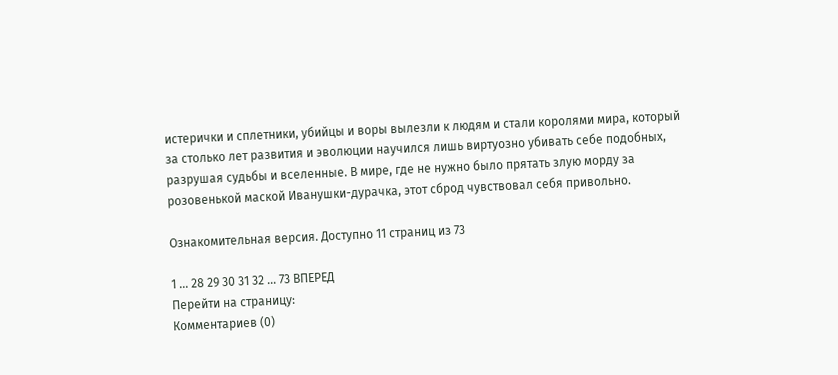истерички и сплетники, убийцы и воры вылезли к людям и стали королями мира, который за столько лет развития и эволюции научился лишь виртуозно убивать себе подобных, разрушая судьбы и вселенные. В мире, где не нужно было прятать злую морду за розовенькой маской Иванушки-дурачка, этот сброд чувствовал себя привольно.

Ознакомительная версия. Доступно 11 страниц из 73

1 ... 28 29 30 31 32 ... 73 ВПЕРЕД
Перейти на страницу:
Комментариев (0)